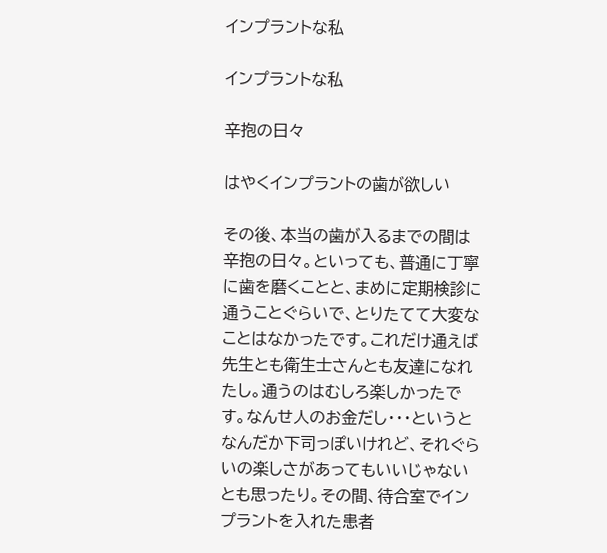インプラントな私

インプラントな私

辛抱の日々

はやくインプラントの歯が欲しい

その後、本当の歯が入るまでの間は辛抱の日々。といっても、普通に丁寧に歯を磨くことと、まめに定期検診に通うことぐらいで、とりたてて大変なことはなかったです。これだけ通えば先生とも衛生士さんとも友達になれたし。通うのはむしろ楽しかったです。なんせ人のお金だし・・・というとなんだか下司っぽいけれど、それぐらいの楽しさがあってもいいじゃないとも思ったり。その間、待合室でインプラントを入れた患者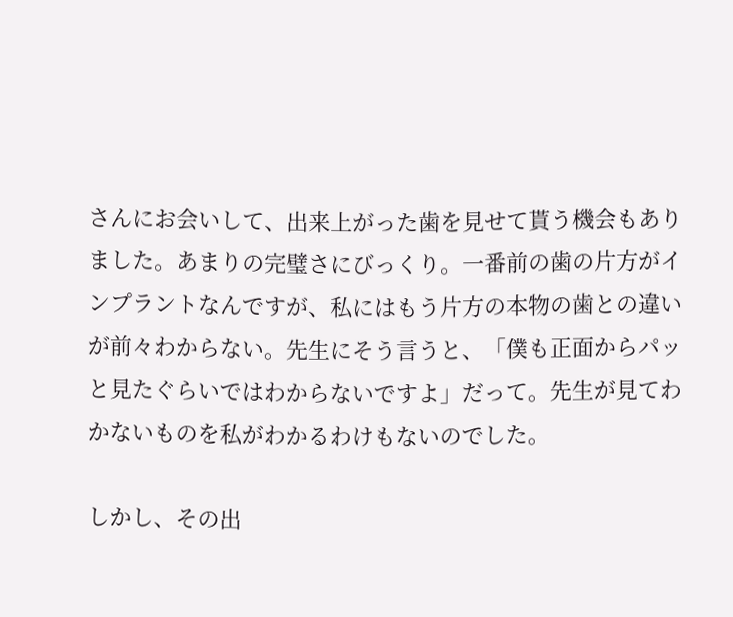さんにお会いして、出来上がった歯を見せて貰う機会もありました。あまりの完璧さにびっくり。一番前の歯の片方がインプラントなんですが、私にはもう片方の本物の歯との違いが前々わからない。先生にそう言うと、「僕も正面からパッと見たぐらいではわからないですよ」だって。先生が見てわかないものを私がわかるわけもないのでした。

しかし、その出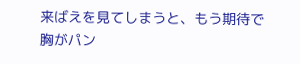来ばえを見てしまうと、もう期待で胸がパン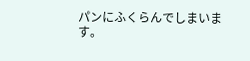パンにふくらんでしまいます。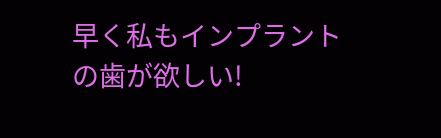早く私もインプラントの歯が欲しい!